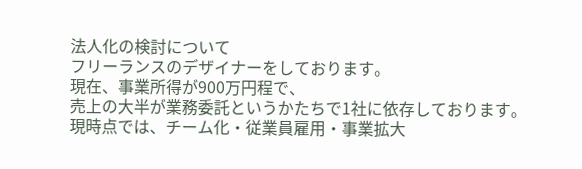法人化の検討について
フリーランスのデザイナーをしております。
現在、事業所得が900万円程で、
売上の大半が業務委託というかたちで1社に依存しております。
現時点では、チーム化・従業員雇用・事業拡大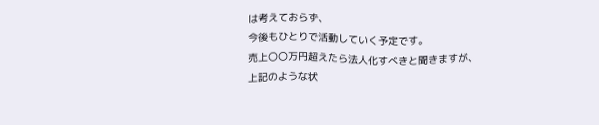は考えておらず、
今後もひとりで活動していく予定です。
売上〇〇万円超えたら法人化すべきと聞きますが、
上記のような状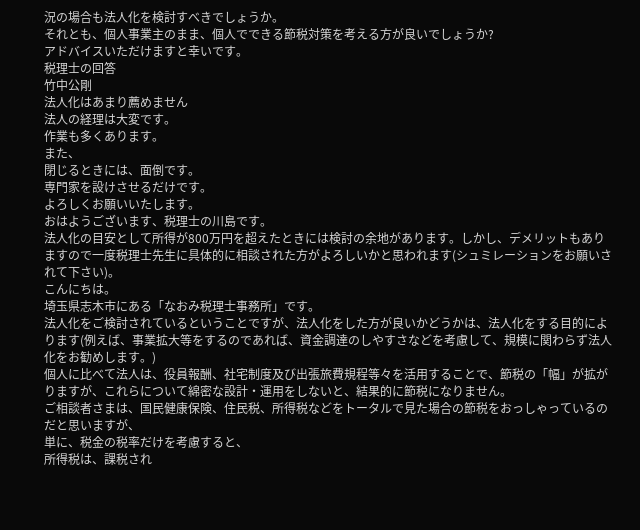況の場合も法人化を検討すべきでしょうか。
それとも、個人事業主のまま、個人でできる節税対策を考える方が良いでしょうか?
アドバイスいただけますと幸いです。
税理士の回答
竹中公剛
法人化はあまり薦めません
法人の経理は大変です。
作業も多くあります。
また、
閉じるときには、面倒です。
専門家を設けさせるだけです。
よろしくお願いいたします。
おはようございます、税理士の川島です。
法人化の目安として所得が800万円を超えたときには検討の余地があります。しかし、デメリットもありますので一度税理士先生に具体的に相談された方がよろしいかと思われます(シュミレーションをお願いされて下さい)。
こんにちは。
埼玉県志木市にある「なおみ税理士事務所」です。
法人化をご検討されているということですが、法人化をした方が良いかどうかは、法人化をする目的によります(例えば、事業拡大等をするのであれば、資金調達のしやすさなどを考慮して、規模に関わらず法人化をお勧めします。)
個人に比べて法人は、役員報酬、社宅制度及び出張旅費規程等々を活用することで、節税の「幅」が拡がりますが、これらについて綿密な設計・運用をしないと、結果的に節税になりません。
ご相談者さまは、国民健康保険、住民税、所得税などをトータルで見た場合の節税をおっしゃっているのだと思いますが、
単に、税金の税率だけを考慮すると、
所得税は、課税され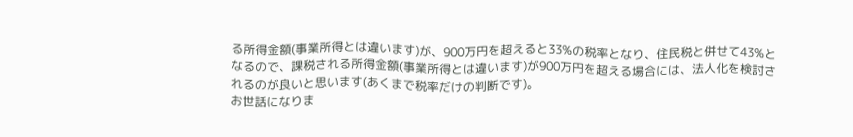る所得金額(事業所得とは違います)が、900万円を超えると33%の税率となり、住民税と併せて43%となるので、課税される所得金額(事業所得とは違います)が900万円を超える場合には、法人化を検討されるのが良いと思います(あくまで税率だけの判断です)。
お世話になりま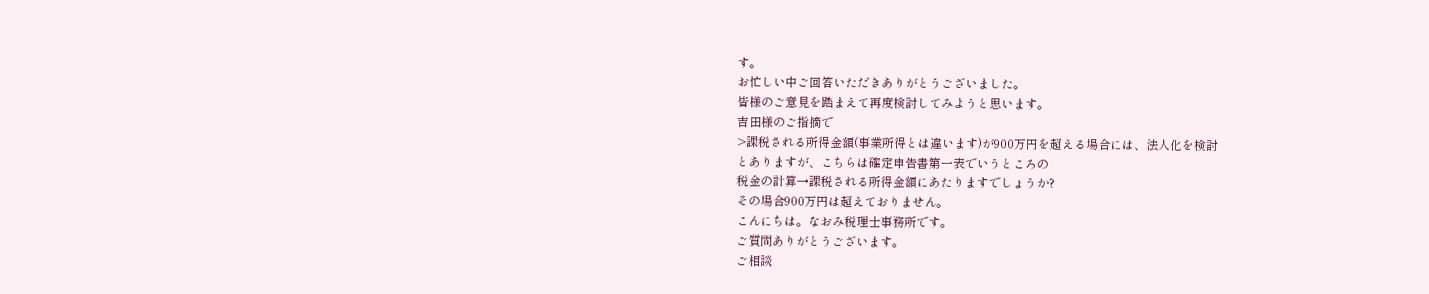す。
お忙しい中ご回答いただきありがとうございました。
皆様のご意見を踏まえて再度検討してみようと思います。
吉田様のご指摘で
>課税される所得金額(事業所得とは違います)が900万円を超える場合には、法人化を検討
とありますが、こちらは確定申告書第一表でいうところの
税金の計算→課税される所得金額にあたりますでしょうか?
その場合900万円は超えておりません。
こんにちは。なおみ税理士事務所です。
ご質問ありがとうございます。
ご相談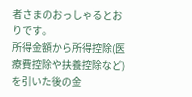者さまのおっしゃるとおりです。
所得金額から所得控除(医療費控除や扶養控除など)を引いた後の金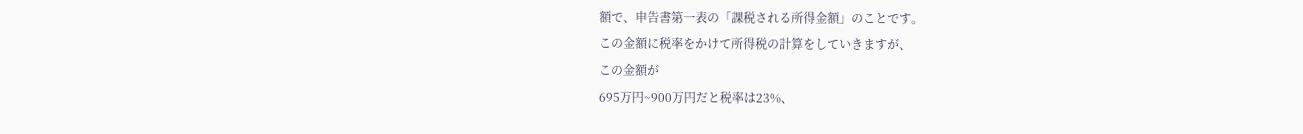額で、申告書第一表の「課税される所得金額」のことです。
この金額に税率をかけて所得税の計算をしていきますが、
この金額が
695万円~900万円だと税率は23%、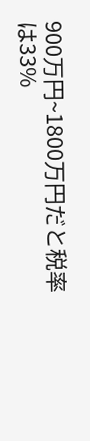900万円~1800万円だと税率は33%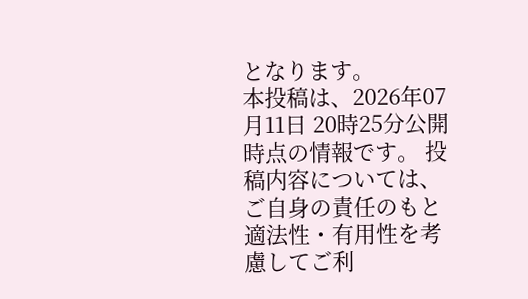となります。
本投稿は、2026年07月11日 20時25分公開時点の情報です。 投稿内容については、ご自身の責任のもと適法性・有用性を考慮してご利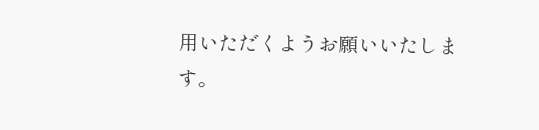用いただくようお願いいたします。